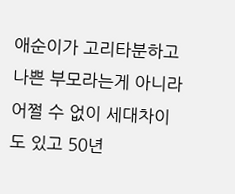애순이가 고리타분하고 나쁜 부모라는게 아니라
어쩔 수 없이 세대차이도 있고 50년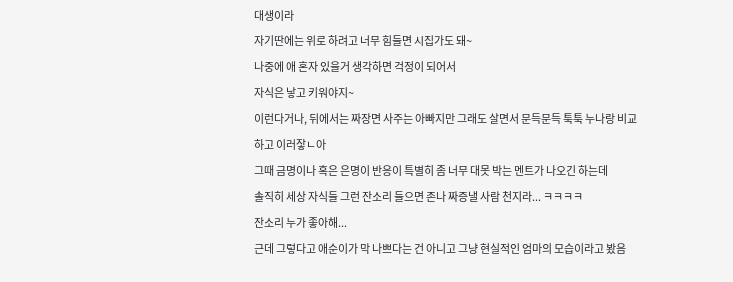대생이라
자기딴에는 위로 하려고 너무 힘들면 시집가도 돼~
나중에 애 혼자 있을거 생각하면 걱정이 되어서
자식은 낳고 키워야지~
이런다거나, 뒤에서는 짜장면 사주는 아빠지만 그래도 살면서 문득문득 툭툭 누나랑 비교하고 이러잫ㄴ아
그때 금명이나 혹은 은명이 반응이 특별히 좀 너무 대못 박는 멘트가 나오긴 하는데
솔직히 세상 자식들 그런 잔소리 들으면 존나 짜증낼 사람 천지라... ㅋㅋㅋㅋ
잔소리 누가 좋아해...
근데 그렇다고 애순이가 막 나쁘다는 건 아니고 그냥 현실적인 엄마의 모습이라고 봤음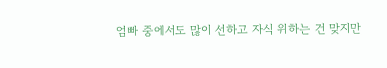엄빠 중에서도 많이 선하고 자식 위하는 건 맞지만